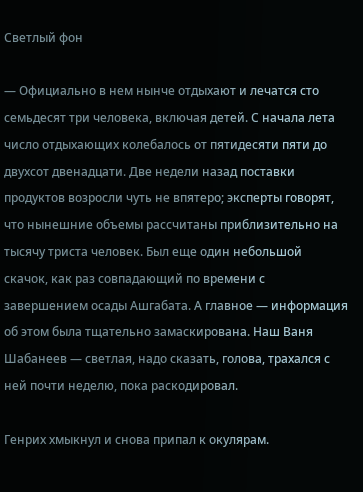Светлый фон

— Официально в нем нынче отдыхают и лечатся сто семьдесят три человека, включая детей. С начала лета число отдыхающих колебалось от пятидесяти пяти до двухсот двенадцати. Две недели назад поставки продуктов возросли чуть не впятеро; эксперты говорят, что нынешние объемы рассчитаны приблизительно на тысячу триста человек. Был еще один небольшой скачок, как раз совпадающий по времени с завершением осады Ашгабата. А главное — информация об этом была тщательно замаскирована. Наш Ваня Шабанеев — светлая, надо сказать, голова, трахался с ней почти неделю, пока раскодировал.

Генрих хмыкнул и снова припал к окулярам.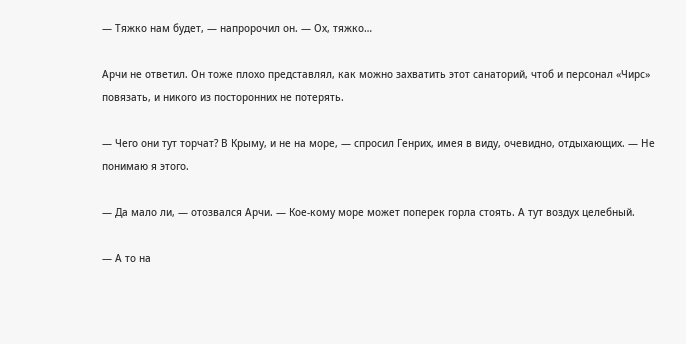— Тяжко нам будет, — напророчил он. — Ох, тяжко…

Арчи не ответил. Он тоже плохо представлял, как можно захватить этот санаторий, чтоб и персонал «Чирс» повязать, и никого из посторонних не потерять.

— Чего они тут торчат? В Крыму, и не на море, — спросил Генрих, имея в виду, очевидно, отдыхающих. — Не понимаю я этого.

— Да мало ли, — отозвался Арчи. — Кое-кому море может поперек горла стоять. А тут воздух целебный.

— А то на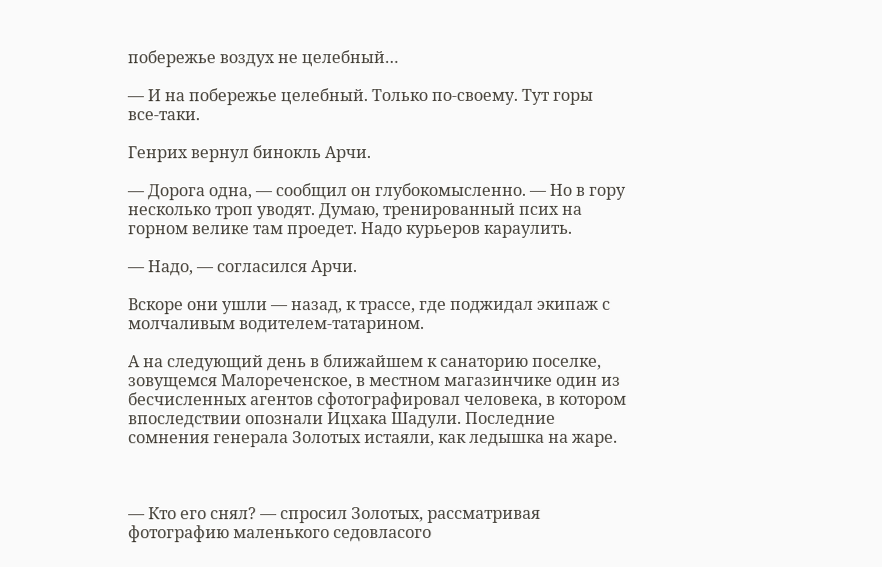побережье воздух не целебный…

— И на побережье целебный. Только по-своему. Тут горы все-таки.

Генрих вернул бинокль Арчи.

— Дорога одна, — сообщил он глубокомысленно. — Но в гору несколько троп уводят. Думаю, тренированный псих на горном велике там проедет. Надо курьеров караулить.

— Надо, — согласился Арчи.

Вскоре они ушли — назад, к трассе, где поджидал экипаж с молчаливым водителем-татарином.

А на следующий день в ближайшем к санаторию поселке, зовущемся Малореченское, в местном магазинчике один из бесчисленных агентов сфотографировал человека, в котором впоследствии опознали Ицхака Шадули. Последние сомнения генерала Золотых истаяли, как ледышка на жаре.



— Кто его снял? — спросил Золотых, рассматривая фотографию маленького седовласого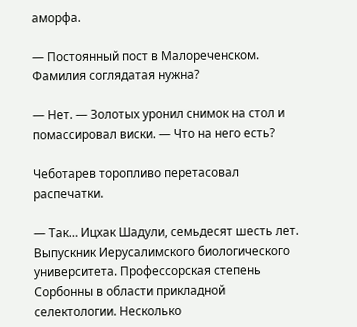аморфа.

— Постоянный пост в Малореченском. Фамилия соглядатая нужна?

— Нет. — Золотых уронил снимок на стол и помассировал виски. — Что на него есть?

Чеботарев торопливо перетасовал распечатки.

— Так… Ицхак Шадули, семьдесят шесть лет. Выпускник Иерусалимского биологического университета. Профессорская степень Сорбонны в области прикладной селектологии. Несколько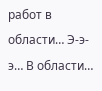работ в области… Э-э-э… В области…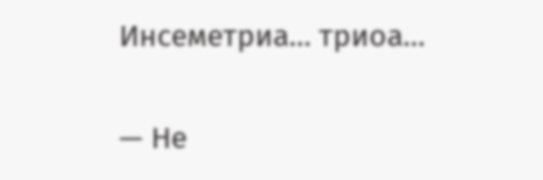Инсеметриа… триоа…

— Не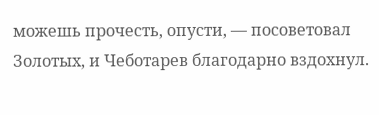можешь прочесть, опусти, — посоветовал Золотых, и Чеботарев благодарно вздохнул.